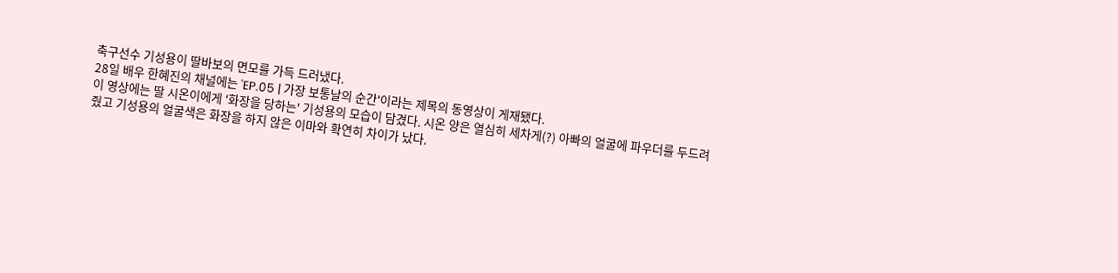축구선수 기성용이 딸바보의 면모를 가득 드러냈다.
28일 배우 한혜진의 채널에는 'EP.05 | 가장 보통날의 순간'이라는 제목의 동영상이 게재됐다.
이 영상에는 딸 시온이에게 '화장을 당하는' 기성용의 모습이 담겼다. 시온 양은 열심히 세차게(?) 아빠의 얼굴에 파우더를 두드려줬고 기성용의 얼굴색은 화장을 하지 않은 이마와 확연히 차이가 났다.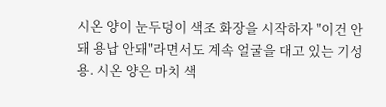시온 양이 눈두덩이 색조 화장을 시작하자 "이건 안돼 용납 안돼"라면서도 계속 얼굴을 대고 있는 기성용. 시온 양은 마치 색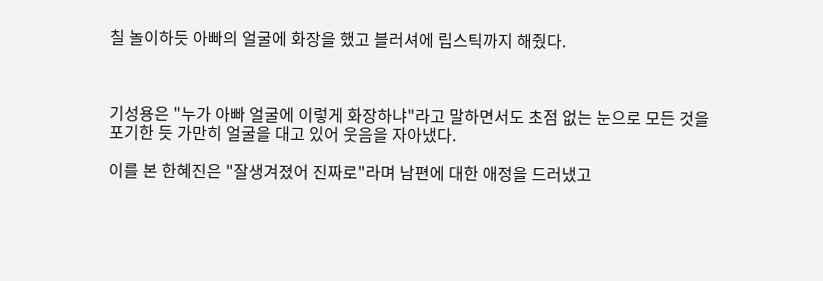칠 놀이하듯 아빠의 얼굴에 화장을 했고 블러셔에 립스틱까지 해줬다.



기성용은 "누가 아빠 얼굴에 이렇게 화장하냐"라고 말하면서도 초점 없는 눈으로 모든 것을 포기한 듯 가만히 얼굴을 대고 있어 웃음을 자아냈다.

이를 본 한혜진은 "잘생겨졌어 진짜로"라며 남편에 대한 애정을 드러냈고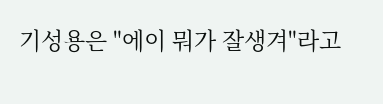기성용은 "에이 뭐가 잘생겨"라고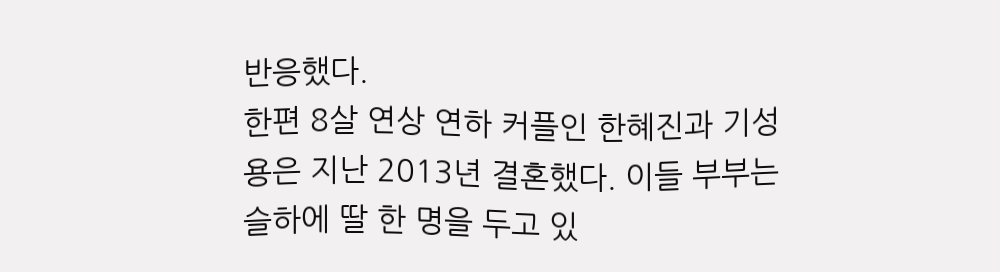반응했다.
한편 8살 연상 연하 커플인 한혜진과 기성용은 지난 2013년 결혼했다. 이들 부부는 슬하에 딸 한 명을 두고 있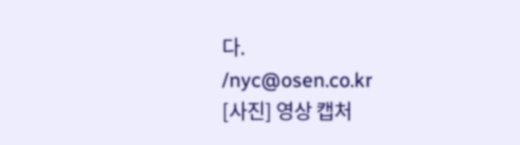다.
/nyc@osen.co.kr
[사진] 영상 캡처